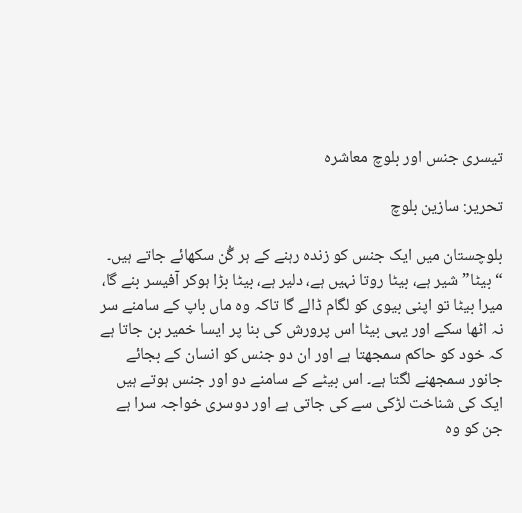تیسری جنس اور بلوچ معاشرہ

تحریر: سازین بلوچ

بلوچستان میں ایک جنس کو زندہ رہنے کے ہر گُن سکھائے جاتے ہیں۔ “بیٹا” شیر ہے، بیٹا روتا نہیں ہے، دلیر ہے، بیٹا بڑا ہوکر آفیسر بنے گا، میرا بیٹا تو اپنی بیوی کو لگام ڈالے گا تاکہ وہ ماں باپ کے سامنے سر نہ اٹھا سکے اور یہی بیٹا اس پرورش کی بنا پر ایسا خمیر بن جاتا ہے کہ خود کو حاکم سمجھتا ہے اور ان دو جنس کو انسان کے بجائے جانور سمجھنے لگتا ہے۔ اس بیٹے کے سامنے دو اور جنس ہوتے ہیں ایک کی شناخت لڑکی سے کی جاتی ہے اور دوسری خواجہ سرا ہے جن کو وہ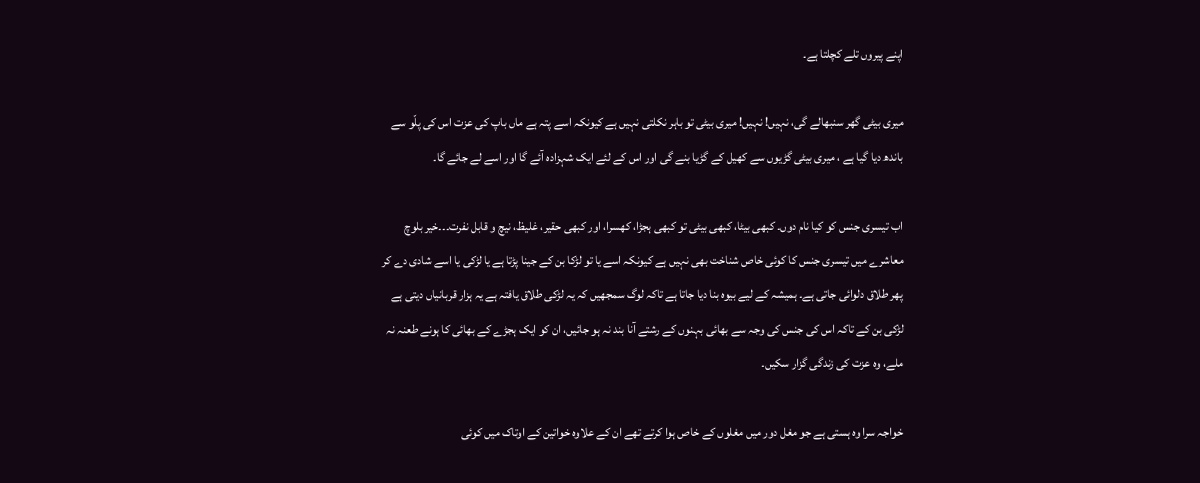اپنے پیروں تلے کچلتا ہے۔

میری بیٹی گھر سنبھالے گی، نہیں! نہیں! میری بیٹی تو باہر نکلتی نہیں ہے کیونکہ اسے پتہ ہے ماں باپ کی عزت اس کی پلّو سے باندھ دیا گیا ہے ، میری بیٹی گڑیوں سے کھیل کے گڑیا بنے گی اور اس کے لئے ایک شہزادہ آئے گا اور اسے لے جائے گا۔

اب تیسری جنس کو کیا نام دوں۔ کبھی بیٹا، کبھی بیٹی تو کبھی ہجڑا، کھسرا، اور کبھی حقیر، غلیظ، نیچ و قابل نفرت۔۔۔خیر بلوچ معاشرے میں تیسری جنس کا کوئی خاص شناخت بھی نہیں ہے کیونکہ اسے یا تو لڑکا بن کے جینا پڑتا ہے یا لڑکی یا اسے شادی دے کر پھر طلاق دلوائی جاتی ہے۔ ہمیشہ کے لیے بیوہ بنا دیا جاتا ہے تاکہ لوگ سمجھیں کہ یہ لڑکی طلاق یافتہ ہے یہ ہزار قربانیاں دیتی ہے لڑکی بن کے تاکہ اس کی جنس کی وجہ سے بھائی بہنوں کے رشتے آنا بند نہ ہو جائیں، ان کو ایک ہجڑے کے بھائی کا ہونے طعنہ نہ ملے، وہ عزت کی زندگی گزار سکیں۔

خواجہ سرا وہ ہستی ہے جو مغل دور میں مغلوں کے خاص ہوا کرتے تھے ان کے علاوہ خواتین کے اوتاک میں کوئی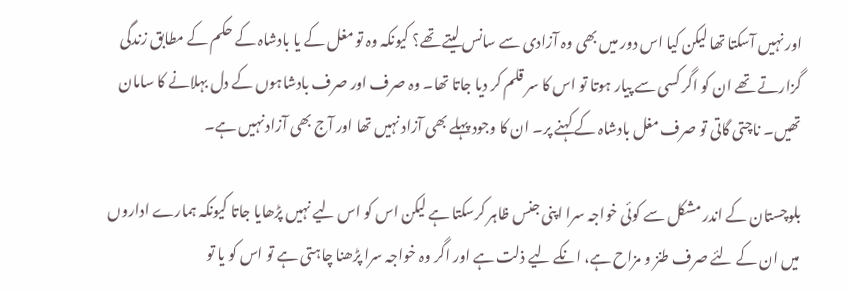اور نہیں آسکتا تھا لیکن کیا اس دور میں بھی وہ آزادی سے سانس لیتے تھے؟ کیونکہ وہ تو مغل کے یا بادشاہ کے حکم کے مطابق زندگی گزارتے تھے ان کو اگر کسی سے پیار ہوتا تو اس کا سر قلم کر دیا جاتا تھا۔ وہ صرف اور صرف بادشاہوں کے دل بہلانے کا سامان تھیں۔ ناچتی گاتی تو صرف مغل بادشاہ کے کہنے پر۔ ان کا وجود پہلے بھی آزاد نہیں تھا اور آج بھی آزاد نہیں ہے۔

بلوچستان کے اندر مشکل سے کوئی خواجہ سرا اپنی جنس ظاہر کرسکتا ہے لیکن اس کو اس لیے نہیں پڑھایا جاتا کیونکہ ہمارے اداروں میں ان کے لئے صرف طنز و مزاح ہے، انکے لیے ذلت ہے اور اگر وہ خواجہ سرا پڑھنا چاہتی ہے تو اس کو یا تو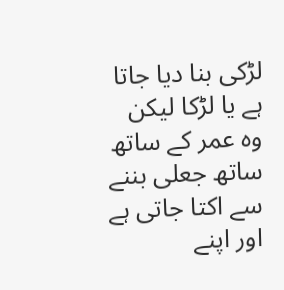لڑکی بنا دیا جاتا ہے یا لڑکا لیکن وہ عمر کے ساتھ ساتھ جعلی بننے سے اکتا جاتی ہے اور اپنے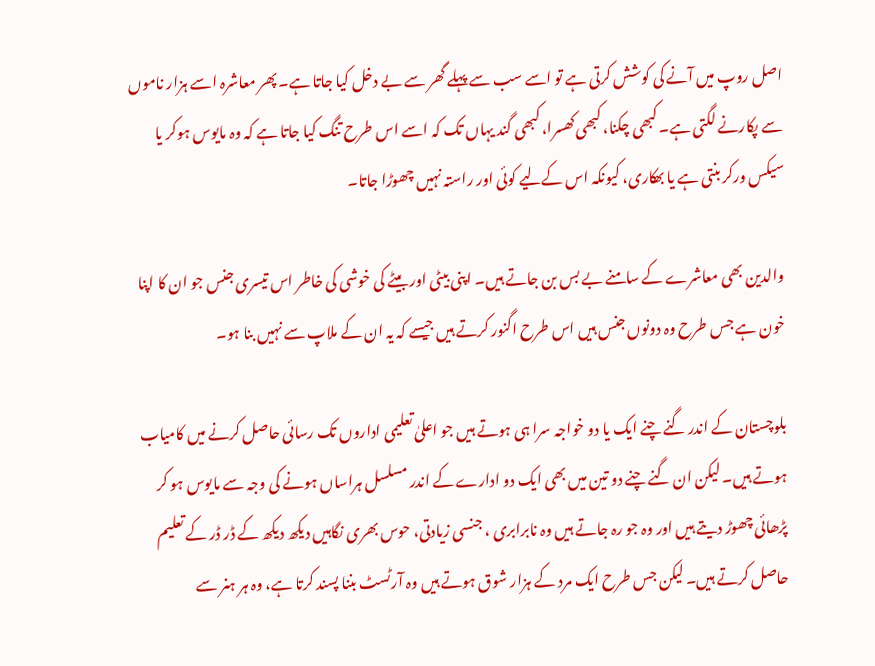اصل روپ میں آنے کی کوشش کرتی ہے تو اسے سب سے پہلے گھر سے بے دخل کیا جاتا ہے۔ پھر معاشرہ اسے ہزار ناموں سے پکارنے لگتی ہے۔ کبھی چکنا، کبھی کھسرا، کبھی گند یہاں تک کہ اسے اس طرح تنگ کیا جاتا ہے کہ وہ مایوس ہوکر یا سیکس ورکر بنتی ہے یا بھکاری، کیونکہ اس کےلیے کوئی اور راستہ نہیں چھوڑا جاتا۔

والدین بھی معاشرے کے سامنے بے بس بن جاتے ہیں۔ اپنی بیٹی اور بیٹے کی خوشی کی خاطر اس تیسری جنس جو ان کا اپنا خون ہے جس طرح وہ دونوں جنس ہیں اس طرح اگنور کرتے ہیں جیسے کہ یہ ان کے ملاپ سے نہیں بنا ہو۔

بلوچستان کے اندر گنے چنے ایک یا دو خواجہ سرا ہی ہوتے ہیں جو اعلیٰ تعلیمی اداروں تک رسائی حاصل کرنے میں کامیاب ہوتے ہیں۔ لیکن ان گنے چنے دو تین میں بھی ایک دو ادارے کے اندر مسلسل ہراساں ہونے کی وجہ سے مایوس ہو کر پڑھائی چھوڑ دیتے ہیں اور وہ جو رہ جاتے ہیں وہ نابرابری ، جنسی زیادتی، حوس بھری نگاہیں دیکھ دیکھ کے ڈر ڈر کے تعلیم حاصل کرتے ہیں۔ لیکن جس طرح ایک مرد کے ہزار شوق ہوتے ہیں وہ آرٹسٹ بننا پسند کرتا ہے، وہ ہر ہنر سے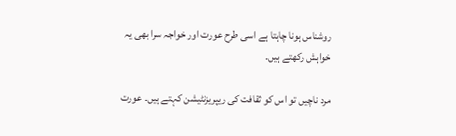روشناس ہونا چاہتا ہے اسی طرح عورت اور خواجہ سرا بھی یہ خواہش رکھتے ہیں۔

مرد ناچیں تو اس کو ثقافت کی ریپریزنٹیشن کہتے ہیں۔ عورت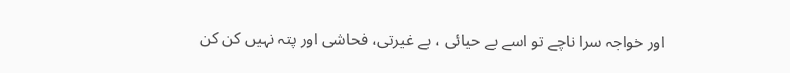اور خواجہ سرا ناچے تو اسے بے حیائی ، بے غیرتی، فحاشی اور پتہ نہیں کن کن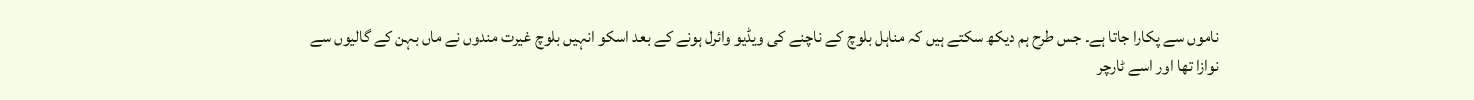ناموں سے پکارا جاتا ہے۔ جس طرح ہم دیکھ سکتے ہیں کہ مناہل بلوچ کے ناچنے کی ویڈیو وائرل ہونے کے بعد اسکو انہیں بلوچ غیرت مندوں نے ماں بہن کے گالیوں سے نوازا تھا اور اسے ٹارچر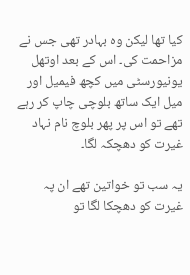کیا تھا لیکن وہ بہادر تھی جس نے مزاحمت کی۔ اس کے بعد اوتھل یونیورسٹی میں کچھ فیمیل اور میل ایک ساتھ بلوچی چاپ کر رہے تھے تو اس پر پھر بلوچ نام نہاد غیرت کو دھچکہ لگا۔

یہ سب تو خواتین تھے ان پہ غیرت کو دھچکا لگا تو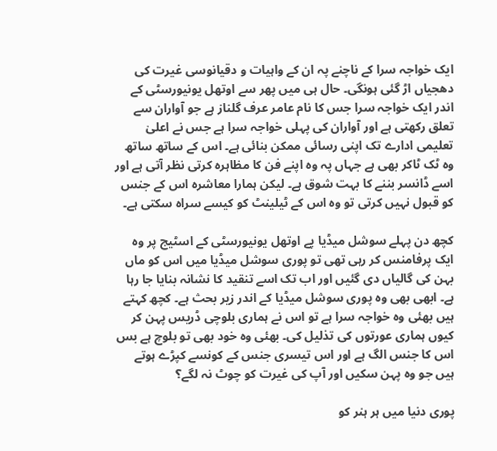ایک خواجہ سرا کے ناچنے پہ ان کے واہیات و دقیانوسی غیرت کی دھجیاں اڑ گئی ہونگی۔ حال ہی میں پھر سے اوتھل یونیورسٹی کے اندر ایک خواجہ سرا جس کا نام عامر عرف گلناز ہے جو آواران سے تعلق رکھتی ہے اور آواران کی پہلی خواجہ سرا ہے جس نے اعلیٰ تعلیمی ادارے تک اپنی رسائی ممکن بنائی ہے۔ اس کے ساتھ ساتھ وہ ٹک ٹاکر بھی ہے جہاں پہ وہ اپنے فن کا مظاہرہ کرتی نظر آتی ہے اور اسے ڈانسر بننے کا بہت شوق ہے۔ لیکن ہمارا معاشرہ اس کے جنس کو قبول نہیں کرتی تو وہ اس کے ٹیلینٹ کو کیسے سراہ سکتی ہے۔

کچھ دن پہلے سوشل میڈیا پے اوتھل یونیورسٹی کے اسٹیج پر وہ ایک پرفامنس کر رہی تھی تو پوری سوشل میڈیا میں اس کو ماں بہن کی گالیاں دی گئیں اور اب تک اسے تنقید کا نشانہ بنایا جا رہا ہے۔ ابھی بھی وہ پوری سوشل میڈیا کے اندر زیر بحث ہے۔ کچھ کہتے ہیں بھئی وہ خواجہ سرا ہے تو اس نے ہماری بلوچی ڈریس پہن کر کیوں ہماری عورتوں کی تذلیل کی۔ بھئی وہ خود بھی تو بلوچ ہے بس اس کا جنس الگ ہے اور اس تیسری جنس کے کونسے کپڑے ہوتے ہیں جو وہ پہن سکیں اور آپ کی غیرت کو چوٹ نہ لگے؟

پوری دنیا میں ہر ہنر کو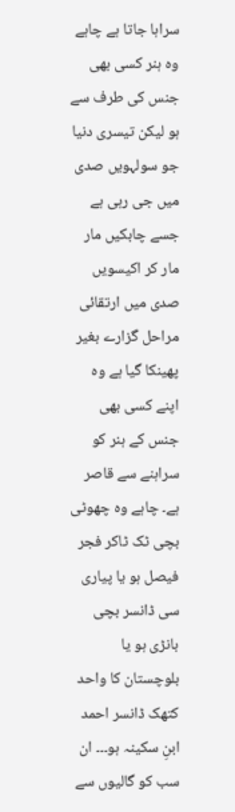سراہا جاتا ہے چاہے وہ ہنر کسی بھی جنس کی طرف سے ہو لیکن تیسری دنیا جو سولہویں صدی میں جی رہی ہے جسے چابکیں مار مار کر اکیسویں صدی میں ارتقائی مراحل گزارے بغیر پھینکا گیا ہے وہ اپنے کسی بھی جنس کے ہنر کو سراہنے سے قاصر ہے۔ چاہے وہ چھوٹی بچی ٹک ٹاکر فجر فیصل ہو یا پیاری سی ڈانسر بچی بانڑی ہو یا بلوچستان کا واحد کتھک ڈانسر احمد ابنِ سکینہ ہو۔۔۔ ان سب کو گالیوں سے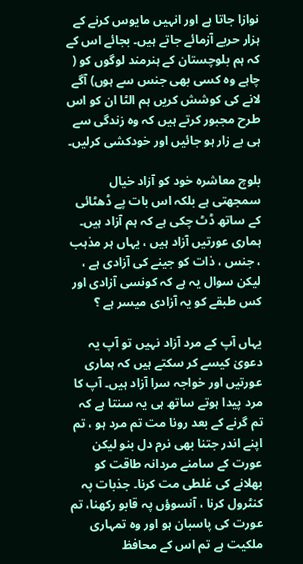نوازا جاتا ہے اور انہیں مایوس کرنے کے ہزار حربے آزمائے جاتے ہیں۔ بجائے اس کے کہ ہم بلوچستان کے ہنرمند لوگوں کو ( چاہے وہ کسی بھی جنس سے ہوں) آگے لانے کی کوشش کریں ہم الٹا ان کو اس طرح مجبور کرتے ہیں کہ وہ زندگی سے ہی بے زار ہو جائیں اور خودکشی کرلیں۔

بلوچ معاشرہ خود کو آزاد خیال سمجھتی ہے بلکہ اس بات پے ڈھٹائی کے ساتھ ڈٹ چکی ہے کہ ہم آزاد ہیں۔ ہماری عورتیں آزاد ہیں ، یہاں ہر مذہب ، جنس ، ذات کو جینے کی آزادی ہے ، لیکن سوال یہ ہے کہ کونسی آزادی اور کس طبقے کو یہ آزادی میسر ہے ؟

یہاں آپ کے مرد آزاد نہیں تو آپ یہ دعویٰ کیسے کر سکتے ہیں کہ ہماری عورتیں اور خواجہ سرا آزاد ہیں۔ آپ کا مرد پیدا ہوتے ساتھ ہی یہ سنتا ہے کہ تم گرنے کے بعد رونا مت تم مرد ہو ، تم اپنے اندر جتنا بھی نرم دل بنو لیکن عورت کے سامنے مردانہ طاقت کو بھلانے کی غلطی مت کرنا۔ جذبات پہ کنٹرول کرنا ، آنسوؤں پہ قابو رکھنا، تم عورت کی پاسبان ہو اور وہ تمہاری ملکیت ہے تم اس کے محافظ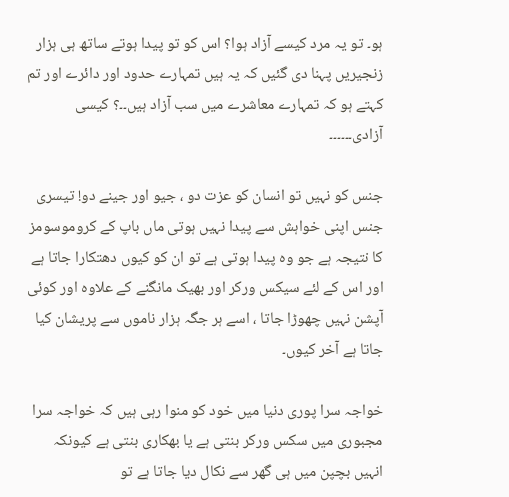ہو۔ تو یہ مرد کیسے آزاد ہوا؟ اس کو تو پیدا ہوتے ساتھ ہی ہزار زنجیریں پہنا دی گئیں کہ یہ ہیں تمہارے حدود اور دائرے اور تم کہتے ہو کہ تمہارے معاشرے میں سب آزاد ہیں۔۔؟ کیسی آزادی۔۔۔۔۔۔

جنس کو نہیں تو انسان کو عزت دو ، جیو اور جینے دو! تیسری جنس اپنی خواہش سے پیدا نہیں ہوتی ماں باپ کے کروموسومز کا نتیجہ ہے جو وہ پیدا ہوتی ہے تو ان کو کیوں دھتکارا جاتا ہے اور اس کے لئے سیکس ورکر اور بھیک مانگنے کے علاوہ اور کوئی آپشن نہیں چھوڑا جاتا ، اسے ہر جگہ ہزار ناموں سے پریشان کیا جاتا ہے آخر کیوں۔

خواجہ سرا پوری دنیا میں خود کو منوا رہی ہیں کہ خواجہ سرا مجبوری میں سکس ورکر بنتی ہے یا بھکاری بنتی ہے کیونکہ انہیں بچپن میں ہی گھر سے نکال دیا جاتا ہے تو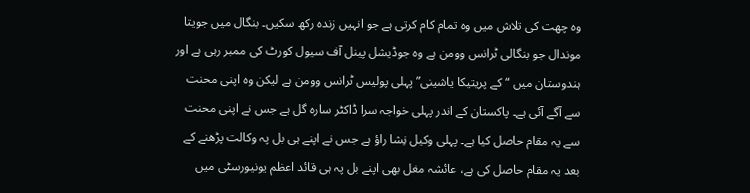وہ چھت کی تلاش میں وہ تمام کام کرتی ہے جو انہیں زندہ رکھ سکیں۔ بنگال میں جویتا موندال جو بنگالی ٹرانس وومن ہے وہ جوڈیشل پینل آف سیول کورٹ کی ممبر رہی ہے اور ہندوستان میں “کے پریتیکا یاشینی” پہلی پولیس ٹرانس وومن ہے لیکن وہ اپنی محنت سے آگے آئی ہے۔ پاکستان کے اندر پہلی خواجہ سرا ڈاکٹر سارہ گل ہے جس نے اپنی محنت سے یہ مقام حاصل کیا ہے۔ پہلی وکیل نِشا راؤ ہے جس نے اپنے ہی بل پہ وکالت پڑھنے کے بعد یہ مقام حاصل کی ہے، عائشہ مغل بھی اپنے بل پہ ہی قائد اعظم یونیورسٹی میں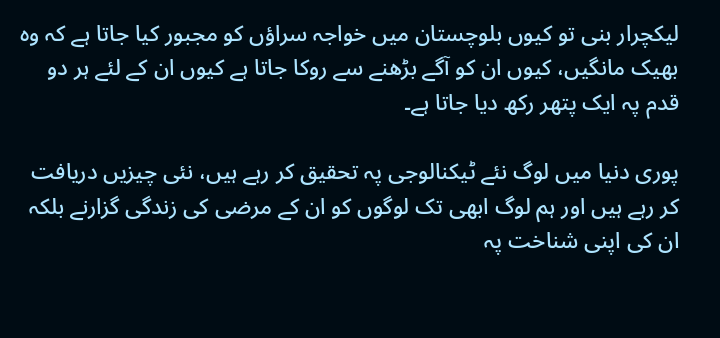لیکچرار بنی تو کیوں بلوچستان میں خواجہ سراؤں کو مجبور کیا جاتا ہے کہ وہ بھیک مانگیں، کیوں ان کو آگے بڑھنے سے روکا جاتا ہے کیوں ان کے لئے ہر دو قدم پہ ایک پتھر رکھ دیا جاتا ہے۔

پوری دنیا میں لوگ نئے ٹیکنالوجی پہ تحقیق کر رہے ہیں، نئی چیزیں دریافت کر رہے ہیں اور ہم لوگ ابھی تک لوگوں کو ان کے مرضی کی زندگی گزارنے بلکہ ان کی اپنی شناخت پہ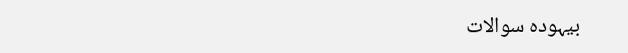بیہودہ سوالات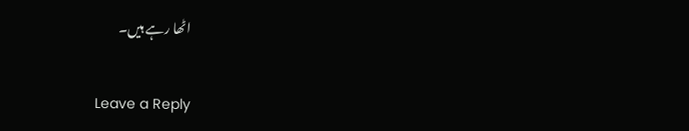اٹھا رہے ہیں۔

Leave a Reply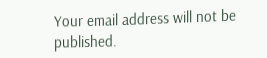Your email address will not be published.